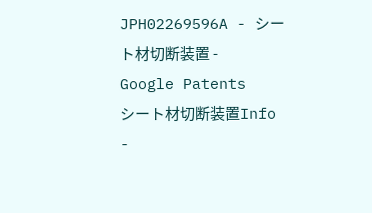JPH02269596A - シート材切断装置 - Google Patents
シート材切断装置Info
-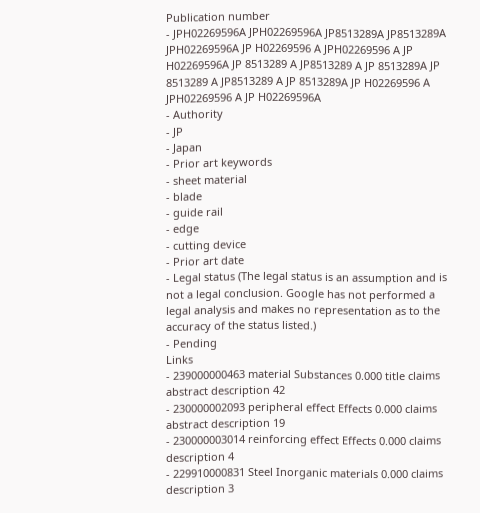Publication number
- JPH02269596A JPH02269596A JP8513289A JP8513289A JPH02269596A JP H02269596 A JPH02269596 A JP H02269596A JP 8513289 A JP8513289 A JP 8513289A JP 8513289 A JP8513289 A JP 8513289A JP H02269596 A JPH02269596 A JP H02269596A
- Authority
- JP
- Japan
- Prior art keywords
- sheet material
- blade
- guide rail
- edge
- cutting device
- Prior art date
- Legal status (The legal status is an assumption and is not a legal conclusion. Google has not performed a legal analysis and makes no representation as to the accuracy of the status listed.)
- Pending
Links
- 239000000463 material Substances 0.000 title claims abstract description 42
- 230000002093 peripheral effect Effects 0.000 claims abstract description 19
- 230000003014 reinforcing effect Effects 0.000 claims description 4
- 229910000831 Steel Inorganic materials 0.000 claims description 3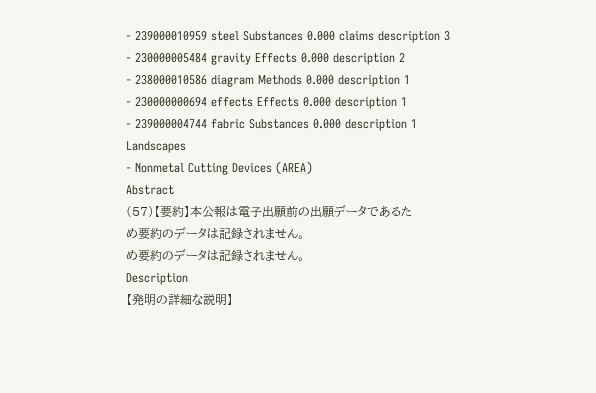- 239000010959 steel Substances 0.000 claims description 3
- 230000005484 gravity Effects 0.000 description 2
- 238000010586 diagram Methods 0.000 description 1
- 230000000694 effects Effects 0.000 description 1
- 239000004744 fabric Substances 0.000 description 1
Landscapes
- Nonmetal Cutting Devices (AREA)
Abstract
(57)【要約】本公報は電子出願前の出願データであるた
め要約のデータは記録されません。
め要約のデータは記録されません。
Description
【発明の詳細な説明】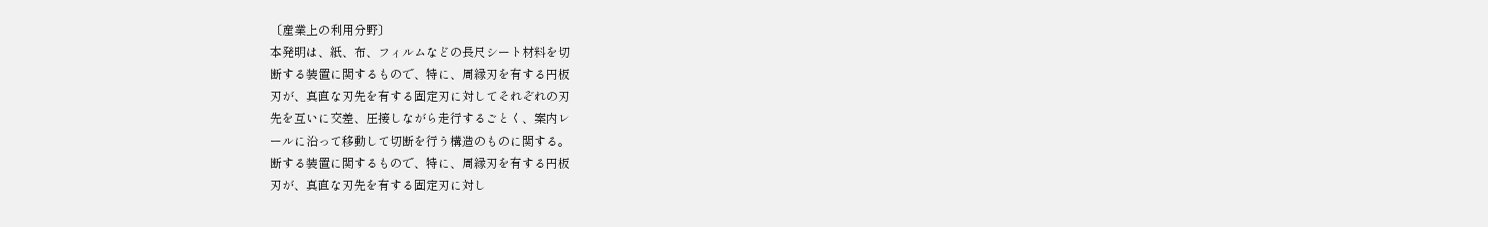〔産業上の利用分野〕
本発明は、紙、布、フィルムなどの長尺シート材料を切
断する装置に関するもので、特に、周縁刃を有する円板
刃が、真直な刃先を有する固定刃に対してそれぞれの刃
先を互いに交差、圧接しながら走行するごとく、案内レ
ールに沿って移動して切断を行う構造のものに関する。
断する装置に関するもので、特に、周縁刃を有する円板
刃が、真直な刃先を有する固定刃に対し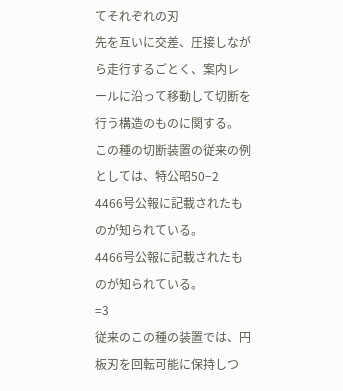てそれぞれの刃
先を互いに交差、圧接しながら走行するごとく、案内レ
ールに沿って移動して切断を行う構造のものに関する。
この種の切断装置の従来の例としては、特公昭50−2
4466号公報に記載されたものが知られている。
4466号公報に記載されたものが知られている。
=3
従来のこの種の装置では、円板刃を回転可能に保持しつ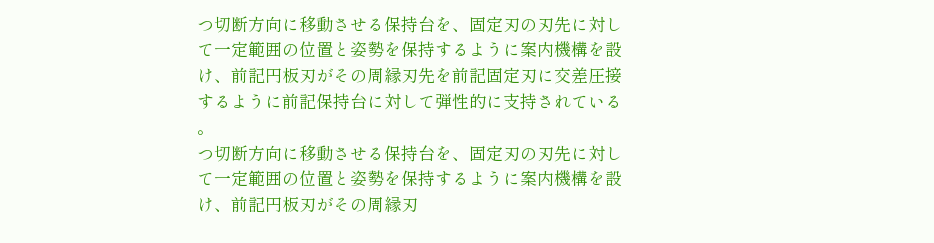つ切断方向に移動させる保持台を、固定刃の刃先に対し
て一定範囲の位置と姿勢を保持するように案内機構を設
け、前記円板刃がその周縁刃先を前記固定刃に交差圧接
するように前記保持台に対して弾性的に支持されている
。
つ切断方向に移動させる保持台を、固定刃の刃先に対し
て一定範囲の位置と姿勢を保持するように案内機構を設
け、前記円板刃がその周縁刃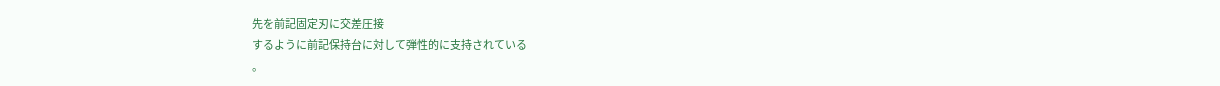先を前記固定刃に交差圧接
するように前記保持台に対して弾性的に支持されている
。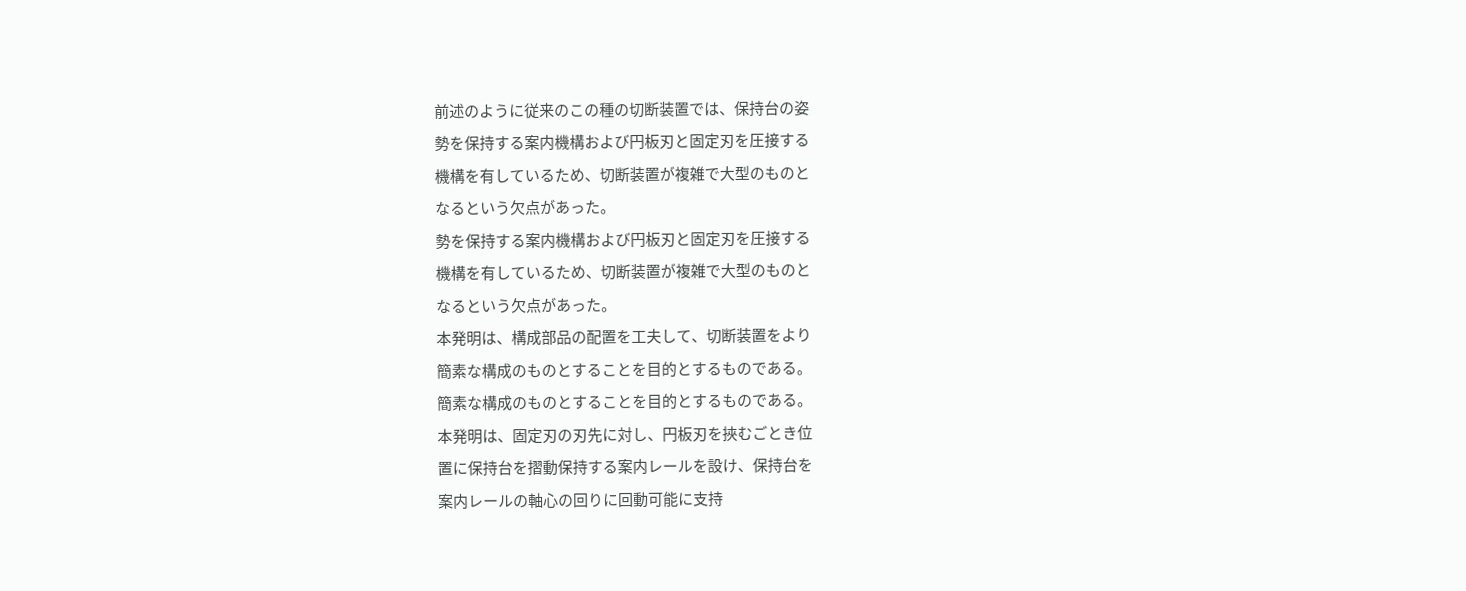前述のように従来のこの種の切断装置では、保持台の姿
勢を保持する案内機構および円板刃と固定刃を圧接する
機構を有しているため、切断装置が複雑で大型のものと
なるという欠点があった。
勢を保持する案内機構および円板刃と固定刃を圧接する
機構を有しているため、切断装置が複雑で大型のものと
なるという欠点があった。
本発明は、構成部品の配置を工夫して、切断装置をより
簡素な構成のものとすることを目的とするものである。
簡素な構成のものとすることを目的とするものである。
本発明は、固定刃の刃先に対し、円板刃を挾むごとき位
置に保持台を摺動保持する案内レールを設け、保持台を
案内レールの軸心の回りに回動可能に支持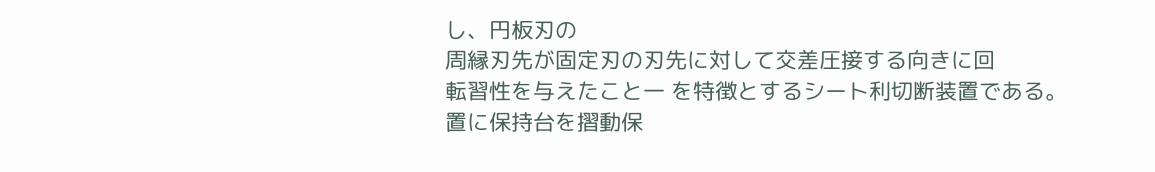し、円板刃の
周縁刃先が固定刃の刃先に対して交差圧接する向きに回
転習性を与えたこと一 を特徴とするシート利切断装置である。
置に保持台を摺動保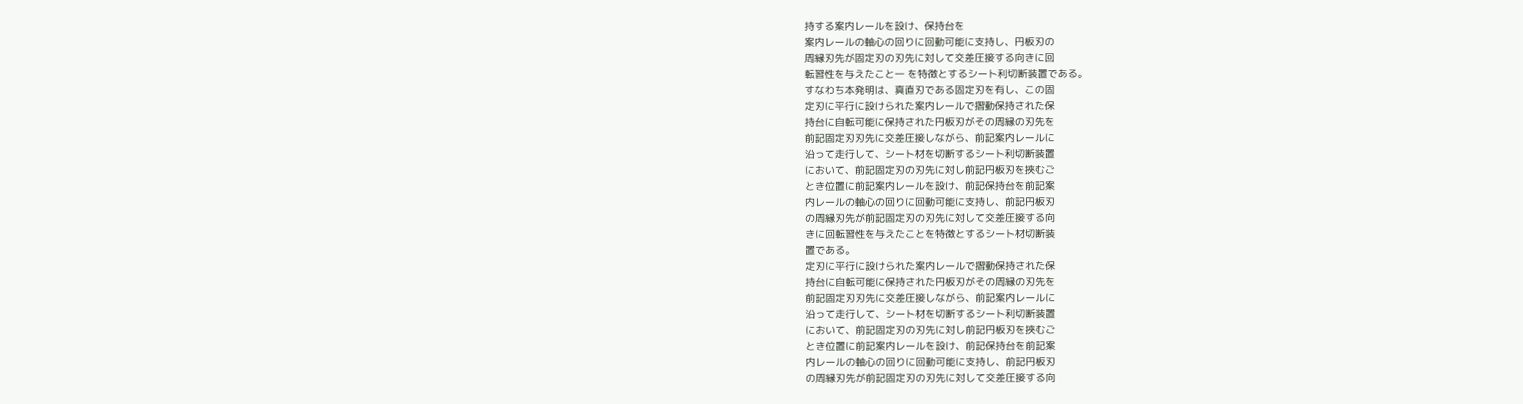持する案内レールを設け、保持台を
案内レールの軸心の回りに回動可能に支持し、円板刃の
周縁刃先が固定刃の刃先に対して交差圧接する向きに回
転習性を与えたこと一 を特徴とするシート利切断装置である。
すなわち本発明は、真直刃である固定刃を有し、この固
定刃に平行に設けられた案内レールで摺動保持された保
持台に自転可能に保持された円板刃がその周縁の刃先を
前記固定刃刃先に交差圧接しながら、前記案内レールに
沿って走行して、シート材を切断するシート利切断装置
において、前記固定刃の刃先に対し前記円板刃を挾むご
とき位置に前記案内レールを設け、前記保持台を前記案
内レールの軸心の回りに回動可能に支持し、前記円板刃
の周縁刃先が前記固定刃の刃先に対して交差圧接する向
きに回転習性を与えたことを特徴とするシート材切断装
置である。
定刃に平行に設けられた案内レールで摺動保持された保
持台に自転可能に保持された円板刃がその周縁の刃先を
前記固定刃刃先に交差圧接しながら、前記案内レールに
沿って走行して、シート材を切断するシート利切断装置
において、前記固定刃の刃先に対し前記円板刃を挾むご
とき位置に前記案内レールを設け、前記保持台を前記案
内レールの軸心の回りに回動可能に支持し、前記円板刃
の周縁刃先が前記固定刃の刃先に対して交差圧接する向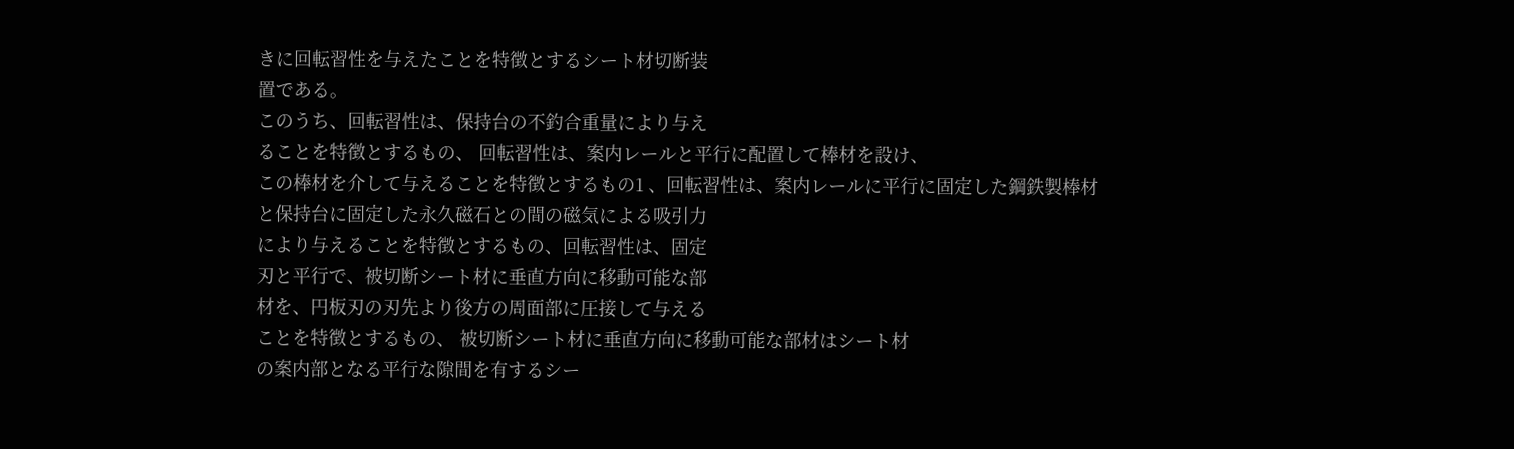きに回転習性を与えたことを特徴とするシート材切断装
置である。
このうち、回転習性は、保持台の不釣合重量により与え
ることを特徴とするもの、 回転習性は、案内レールと平行に配置して棒材を設け、
この棒材を介して与えることを特徴とするもの1 、回転習性は、案内レールに平行に固定した鋼鉄製棒材
と保持台に固定した永久磁石との間の磁気による吸引力
により与えることを特徴とするもの、回転習性は、固定
刃と平行で、被切断シート材に垂直方向に移動可能な部
材を、円板刃の刃先より後方の周面部に圧接して与える
ことを特徴とするもの、 被切断シート材に垂直方向に移動可能な部材はシート材
の案内部となる平行な隙間を有するシー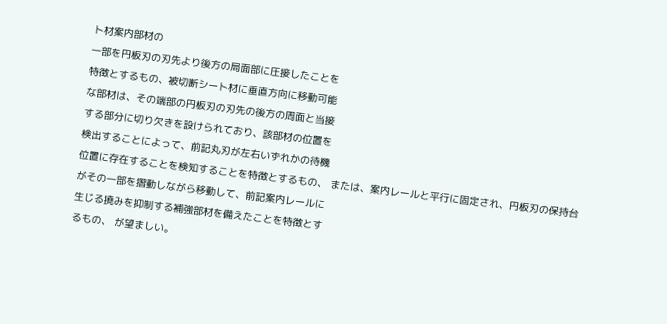ト材案内部材の
一部を円板刃の刃先より後方の局面部に圧接したことを
特徴とするもの、被切断シート材に垂直方向に移動可能
な部材は、その端部の円板刃の刃先の後方の周面と当接
する部分に切り欠きを設けられており、該部材の位置を
検出することによって、前記丸刃が左右いずれかの待機
位置に存在することを検知することを特徴とするもの、 または、案内レールと平行に固定され、円板刃の保持台
がその一部を摺動しながら移動して、前記案内レールに
生じる撓みを抑制する補強部材を備えたことを特徴とす
るもの、 が望ましい。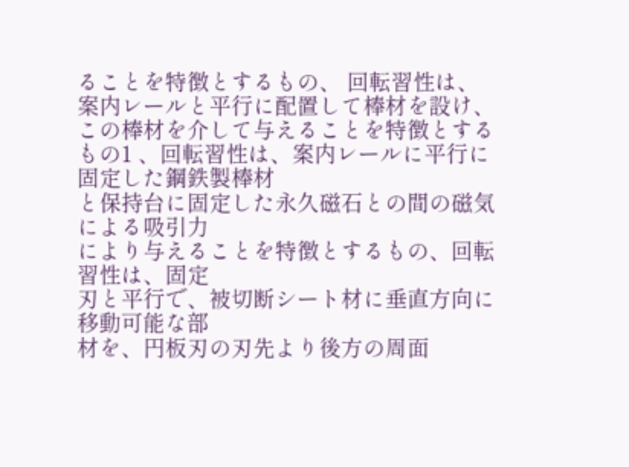ることを特徴とするもの、 回転習性は、案内レールと平行に配置して棒材を設け、
この棒材を介して与えることを特徴とするもの1 、回転習性は、案内レールに平行に固定した鋼鉄製棒材
と保持台に固定した永久磁石との間の磁気による吸引力
により与えることを特徴とするもの、回転習性は、固定
刃と平行で、被切断シート材に垂直方向に移動可能な部
材を、円板刃の刃先より後方の周面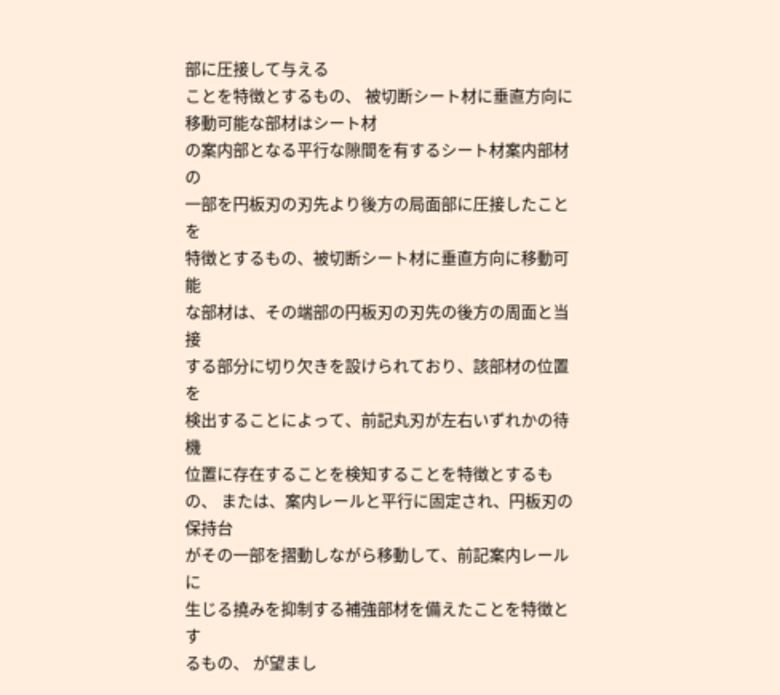部に圧接して与える
ことを特徴とするもの、 被切断シート材に垂直方向に移動可能な部材はシート材
の案内部となる平行な隙間を有するシート材案内部材の
一部を円板刃の刃先より後方の局面部に圧接したことを
特徴とするもの、被切断シート材に垂直方向に移動可能
な部材は、その端部の円板刃の刃先の後方の周面と当接
する部分に切り欠きを設けられており、該部材の位置を
検出することによって、前記丸刃が左右いずれかの待機
位置に存在することを検知することを特徴とするもの、 または、案内レールと平行に固定され、円板刃の保持台
がその一部を摺動しながら移動して、前記案内レールに
生じる撓みを抑制する補強部材を備えたことを特徴とす
るもの、 が望まし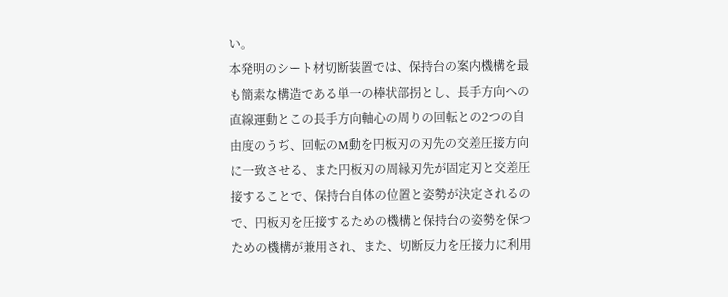い。
本発明のシート材切断装置では、保持台の案内機構を最
も簡素な構造である単一の棒状部拐とし、長手方向への
直線運動とこの長手方向軸心の周りの回転との2つの自
由度のうぢ、回転のM動を円板刃の刃先の交差圧接方向
に一致させる、また円板刃の周縁刃先が固定刃と交差圧
接することで、保持台自体の位置と姿勢が決定されるの
で、円板刃を圧接するための機構と保持台の姿勢を保つ
ための機構が兼用され、また、切断反力を圧接力に利用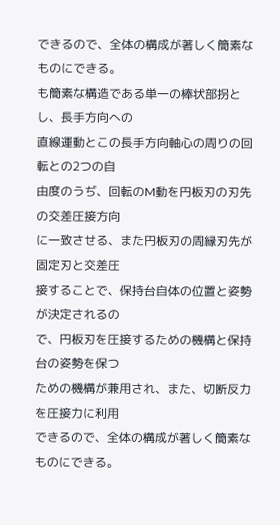できるので、全体の構成が著しく簡素なものにできる。
も簡素な構造である単一の棒状部拐とし、長手方向への
直線運動とこの長手方向軸心の周りの回転との2つの自
由度のうぢ、回転のM動を円板刃の刃先の交差圧接方向
に一致させる、また円板刃の周縁刃先が固定刃と交差圧
接することで、保持台自体の位置と姿勢が決定されるの
で、円板刃を圧接するための機構と保持台の姿勢を保つ
ための機構が兼用され、また、切断反力を圧接力に利用
できるので、全体の構成が著しく簡素なものにできる。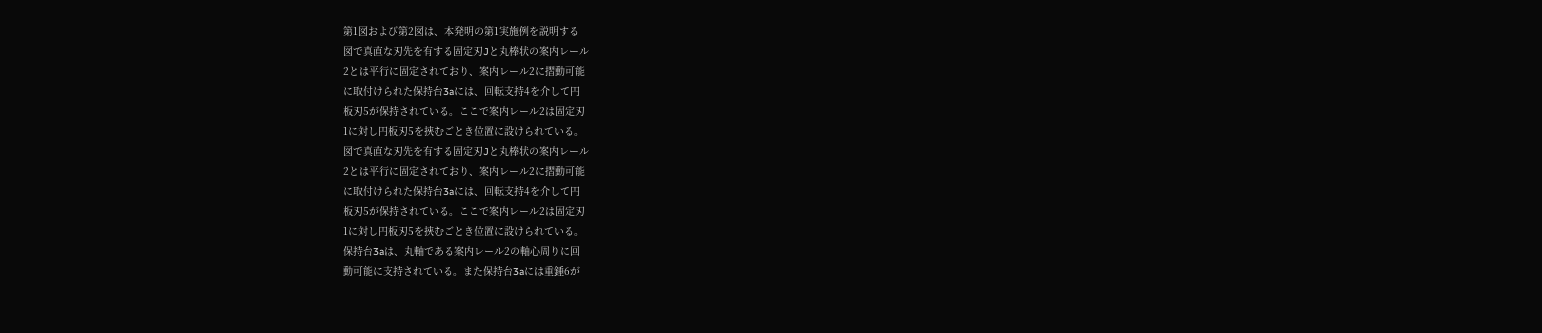第1図および第2図は、本発明の第1実施例を説明する
図で真直な刃先を有する固定刃Jと丸棒状の案内レール
2とは平行に固定されており、案内レール2に摺動可能
に取付けられた保持台3aには、回転支持4を介して円
板刃5が保持されている。ここで案内レール2は固定刃
1に対し円板刃5を挾むごとき位置に設けられている。
図で真直な刃先を有する固定刃Jと丸棒状の案内レール
2とは平行に固定されており、案内レール2に摺動可能
に取付けられた保持台3aには、回転支持4を介して円
板刃5が保持されている。ここで案内レール2は固定刃
1に対し円板刃5を挾むごとき位置に設けられている。
保持台3aは、丸軸である案内レール2の軸心周りに回
動可能に支持されている。また保持台3aには重錘6が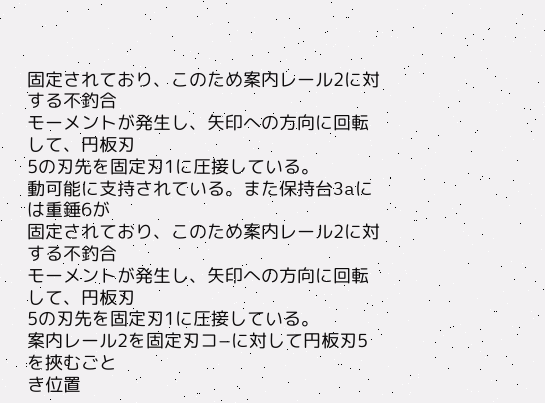固定されており、このため案内レール2に対する不釣合
モーメントが発生し、矢印への方向に回転して、円板刃
5の刃先を固定刃1に圧接している。
動可能に支持されている。また保持台3aには重錘6が
固定されており、このため案内レール2に対する不釣合
モーメントが発生し、矢印への方向に回転して、円板刃
5の刃先を固定刃1に圧接している。
案内レール2を固定刃コ−に対して円板刃5を挾むごと
き位置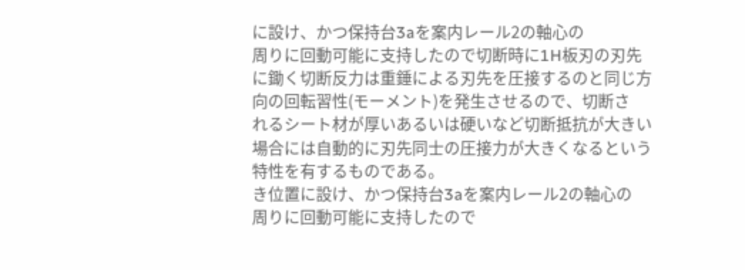に設け、かつ保持台3aを案内レール2の軸心の
周りに回動可能に支持したので切断時に1H板刃の刃先
に鋤く切断反力は重錘による刃先を圧接するのと同じ方
向の回転習性(モーメント)を発生させるので、切断さ
れるシート材が厚いあるいは硬いなど切断抵抗が大きい
場合には自動的に刃先同士の圧接力が大きくなるという
特性を有するものである。
き位置に設け、かつ保持台3aを案内レール2の軸心の
周りに回動可能に支持したので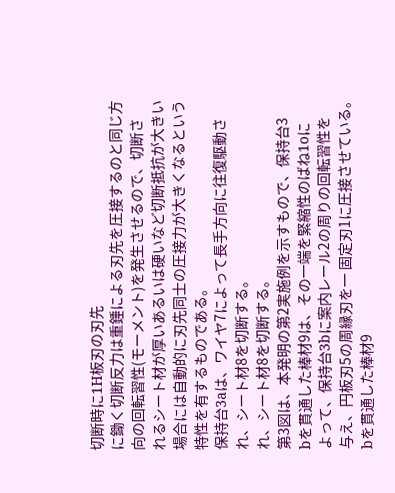切断時に1H板刃の刃先
に鋤く切断反力は重錘による刃先を圧接するのと同じ方
向の回転習性(モーメント)を発生させるので、切断さ
れるシート材が厚いあるいは硬いなど切断抵抗が大きい
場合には自動的に刃先同士の圧接力が大きくなるという
特性を有するものである。
保持台3aは、ワイヤ7によって長手方向に往復駆動さ
れ、シート材8を切断する。
れ、シート材8を切断する。
第3図は、本発明の第2実施例を示すもので、保持台3
bを貫通した棒材9は、その一端を緊縮性のばね1oに
よって、保持台3bに案内レール2の周りの回転習性を
与え、円板刃5の周縁刃を一 固定刃1に圧接させている。
bを貫通した棒材9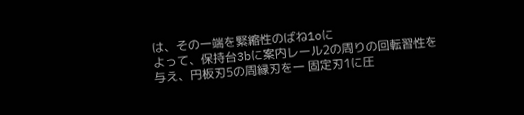は、その一端を緊縮性のばね1oに
よって、保持台3bに案内レール2の周りの回転習性を
与え、円板刃5の周縁刃を一 固定刃1に圧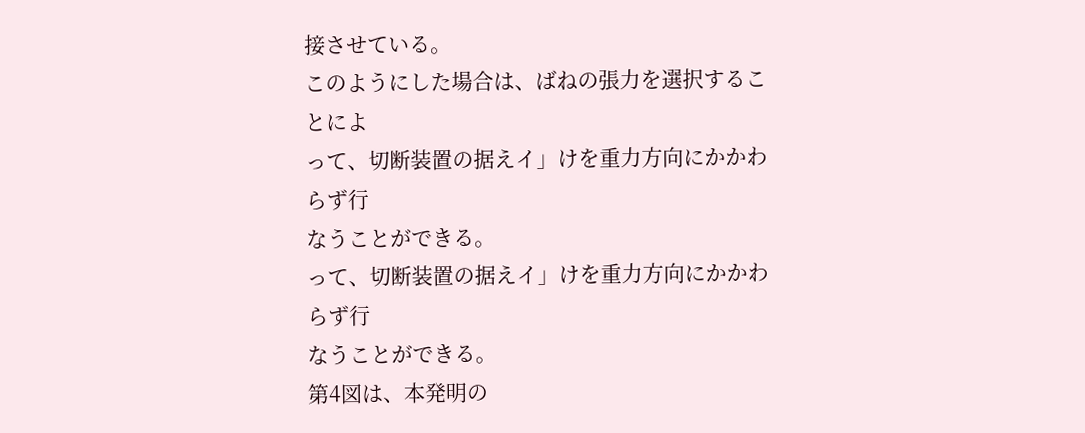接させている。
このようにした場合は、ばねの張力を選択することによ
って、切断装置の据えイ」けを重力方向にかかわらず行
なうことができる。
って、切断装置の据えイ」けを重力方向にかかわらず行
なうことができる。
第4図は、本発明の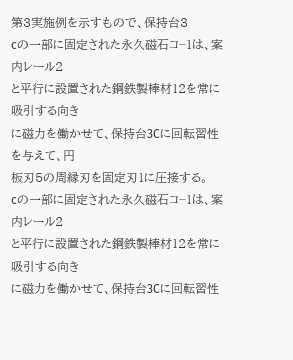第3実施例を示すもので、保持台3
cの一部に固定された永久磁石コ−1は、案内レール2
と平行に設置された鋼鉄製棒材12を常に吸引する向き
に磁力を働かせて、保持台3Cに回転習性を与えて、円
板刃5の周縁刃を固定刃1に圧接する。
cの一部に固定された永久磁石コ−1は、案内レール2
と平行に設置された鋼鉄製棒材12を常に吸引する向き
に磁力を働かせて、保持台3Cに回転習性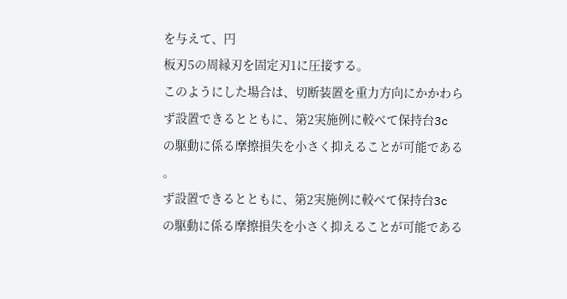を与えて、円
板刃5の周縁刃を固定刃1に圧接する。
このようにした場合は、切断装置を重力方向にかかわら
ず設置できるとともに、第2実施例に較べて保持台3c
の駆動に係る摩擦損失を小さく抑えることが可能である
。
ず設置できるとともに、第2実施例に較べて保持台3c
の駆動に係る摩擦損失を小さく抑えることが可能である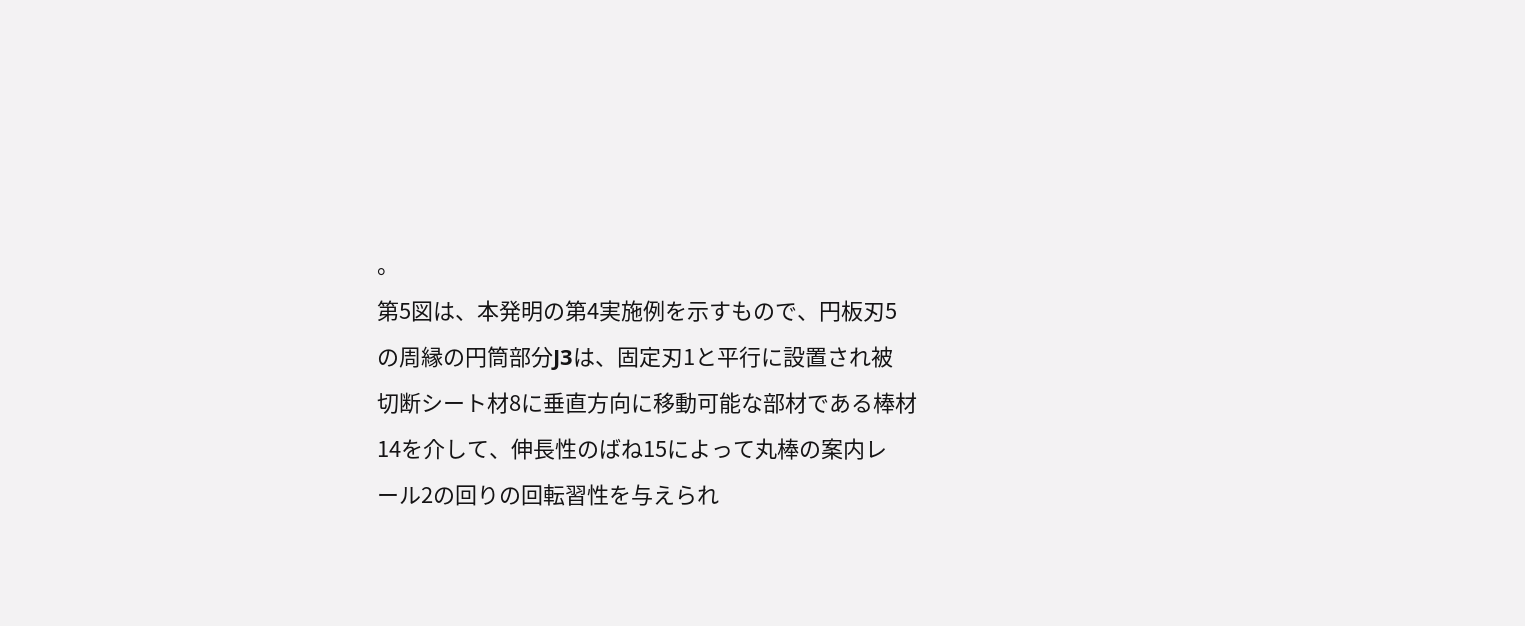。
第5図は、本発明の第4実施例を示すもので、円板刃5
の周縁の円筒部分J3は、固定刃1と平行に設置され被
切断シート材8に垂直方向に移動可能な部材である棒材
14を介して、伸長性のばね15によって丸棒の案内レ
ール2の回りの回転習性を与えられ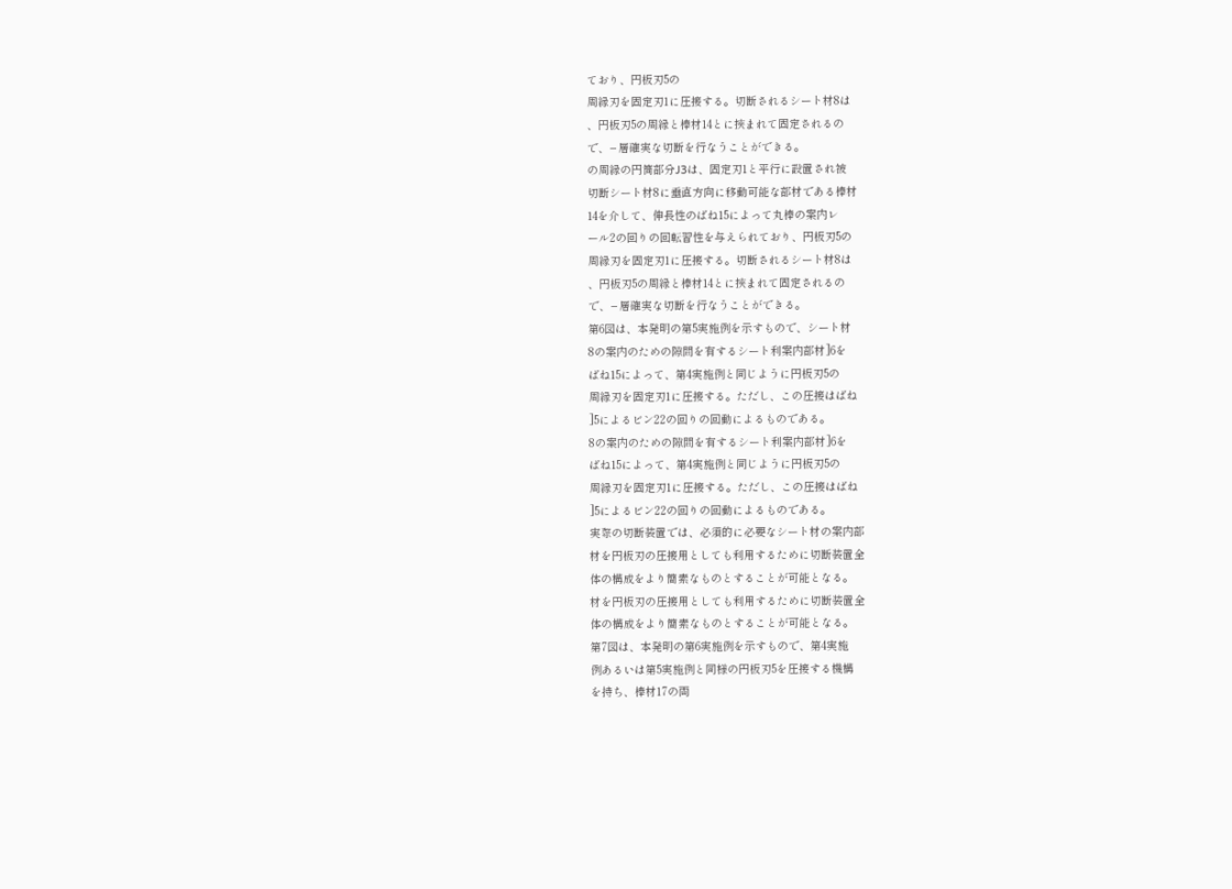ており、円板刃5の
周縁刃を固定刃1に圧接する。切断されるシート材8は
、円板刃5の周縁と棒材14とに挾まれて固定されるの
で、−層確実な切断を行なうことができる。
の周縁の円筒部分J3は、固定刃1と平行に設置され被
切断シート材8に垂直方向に移動可能な部材である棒材
14を介して、伸長性のばね15によって丸棒の案内レ
ール2の回りの回転習性を与えられており、円板刃5の
周縁刃を固定刃1に圧接する。切断されるシート材8は
、円板刃5の周縁と棒材14とに挾まれて固定されるの
で、−層確実な切断を行なうことができる。
第6図は、本発明の第5実施例を示すもので、シート材
8の案内のための隙間を有するシート利案内部材]6を
ばね15によって、第4実施例と同じように円板刃5の
周縁刃を固定刃1に圧接する。ただし、この圧接はばね
]5によるビン22の回りの回動によるものである。
8の案内のための隙間を有するシート利案内部材]6を
ばね15によって、第4実施例と同じように円板刃5の
周縁刃を固定刃1に圧接する。ただし、この圧接はばね
]5によるビン22の回りの回動によるものである。
実際の切断装置では、必須的に必要なシート材の案内部
材を円板刃の圧接用としても利用するために切断装置全
体の構成をより簡素なものとすることが可能となる。
材を円板刃の圧接用としても利用するために切断装置全
体の構成をより簡素なものとすることが可能となる。
第7図は、本発明の第6実施例を示すもので、第4実施
例あるいは第5実施例と同様の円板刃5を圧接する機構
を持ち、棒材17の両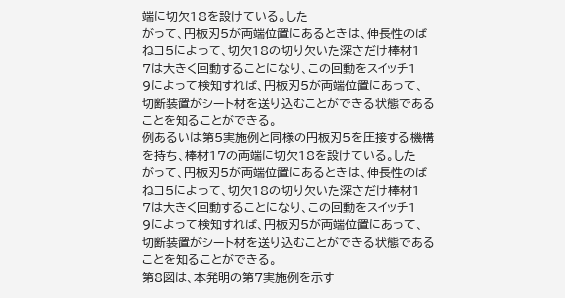端に切欠18を設けている。した
がって、円板刃5が両端位置にあるときは、伸長性のば
ねコ5によって、切欠18の切り欠いた深さだけ棒材1
7は大きく回動することになり、この回動をスイッチ1
9によって検知すれば、円板刃5が両端位置にあって、
切断装置がシート材を送り込むことができる状態である
ことを知ることができる。
例あるいは第5実施例と同様の円板刃5を圧接する機構
を持ち、棒材17の両端に切欠18を設けている。した
がって、円板刃5が両端位置にあるときは、伸長性のば
ねコ5によって、切欠18の切り欠いた深さだけ棒材1
7は大きく回動することになり、この回動をスイッチ1
9によって検知すれば、円板刃5が両端位置にあって、
切断装置がシート材を送り込むことができる状態である
ことを知ることができる。
第8図は、本発明の第7実施例を示す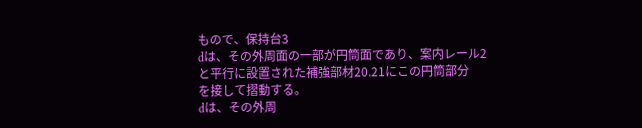もので、保持台3
dは、その外周面の一部が円筒面であり、案内レール2
と平行に設置された補強部材20.21にこの円筒部分
を接して摺動する。
dは、その外周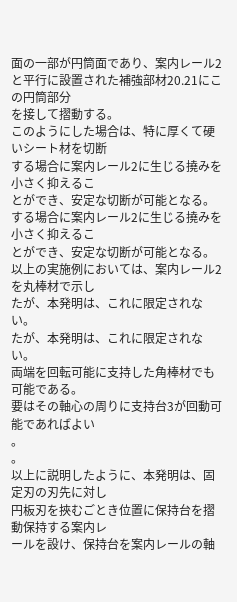面の一部が円筒面であり、案内レール2
と平行に設置された補強部材20.21にこの円筒部分
を接して摺動する。
このようにした場合は、特に厚くて硬いシート材を切断
する場合に案内レール2に生じる撓みを小さく抑えるこ
とができ、安定な切断が可能となる。
する場合に案内レール2に生じる撓みを小さく抑えるこ
とができ、安定な切断が可能となる。
以上の実施例においては、案内レール2を丸棒材で示し
たが、本発明は、これに限定されない。
たが、本発明は、これに限定されない。
両端を回転可能に支持した角棒材でも可能である。
要はその軸心の周りに支持台3が回動可能であればよい
。
。
以上に説明したように、本発明は、固定刃の刃先に対し
円板刃を挾むごとき位置に保持台を摺動保持する案内レ
ールを設け、保持台を案内レールの軸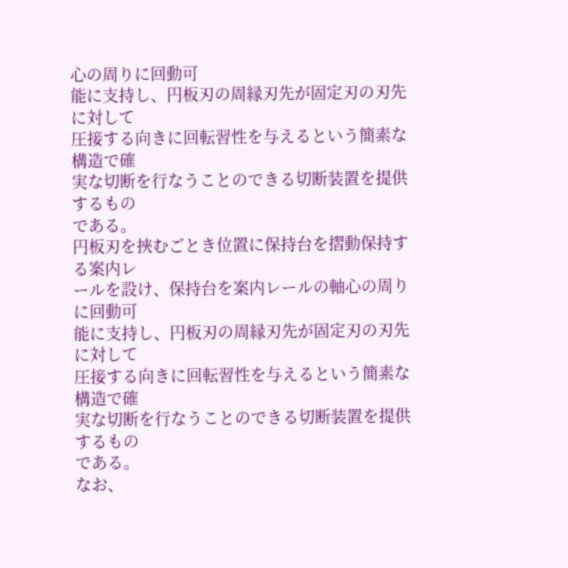心の周りに回動可
能に支持し、円板刃の周縁刃先が固定刃の刃先に対して
圧接する向きに回転習性を与えるという簡素な構造で確
実な切断を行なうことのできる切断装置を提供するもの
である。
円板刃を挾むごとき位置に保持台を摺動保持する案内レ
ールを設け、保持台を案内レールの軸心の周りに回動可
能に支持し、円板刃の周縁刃先が固定刃の刃先に対して
圧接する向きに回転習性を与えるという簡素な構造で確
実な切断を行なうことのできる切断装置を提供するもの
である。
なお、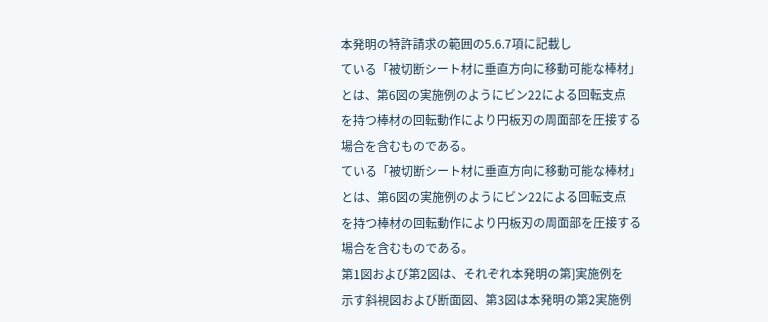本発明の特許請求の範囲の5.6.7項に記載し
ている「被切断シート材に垂直方向に移動可能な棒材」
とは、第6図の実施例のようにビン22による回転支点
を持つ棒材の回転動作により円板刃の周面部を圧接する
場合を含むものである。
ている「被切断シート材に垂直方向に移動可能な棒材」
とは、第6図の実施例のようにビン22による回転支点
を持つ棒材の回転動作により円板刃の周面部を圧接する
場合を含むものである。
第1図および第2図は、それぞれ本発明の第]実施例を
示す斜視図および断面図、第3図は本発明の第2実施例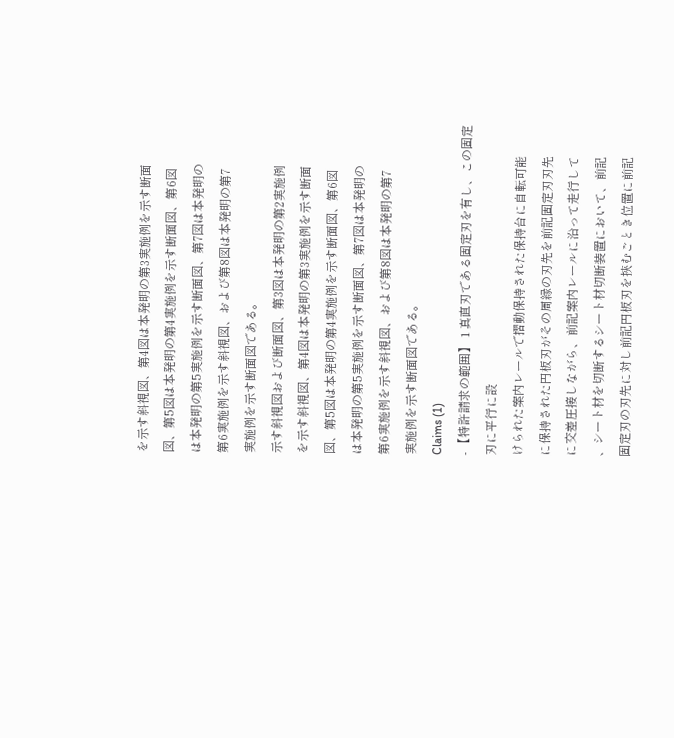を示す斜視図、第4図は本発明の第3実施例を示す断面
図、第5図は本発明の第4実施例を示す断面図、第6図
は本発明の第5実施例を示す断面図、第7図は本発明の
第6実施例を示す斜視図、および第8図は本発明の第7
実施例を示す断面図である。
示す斜視図および断面図、第3図は本発明の第2実施例
を示す斜視図、第4図は本発明の第3実施例を示す断面
図、第5図は本発明の第4実施例を示す断面図、第6図
は本発明の第5実施例を示す断面図、第7図は本発明の
第6実施例を示す斜視図、および第8図は本発明の第7
実施例を示す断面図である。
Claims (1)
- 【特許請求の範囲】 1 真直刃である固定刃を有し、この固定刃に平行に設
けられた案内レールで摺動保持された保持台に自転可能
に保持された円板刃がその周縁の刃先を前記固定刃刃先
に交差圧接しながら、前記案内レールに沿って走行して
、シート材を切断するシート材切断装置において、前記
固定刃の刃先に対し前記円板刃を挾むごとき位置に前記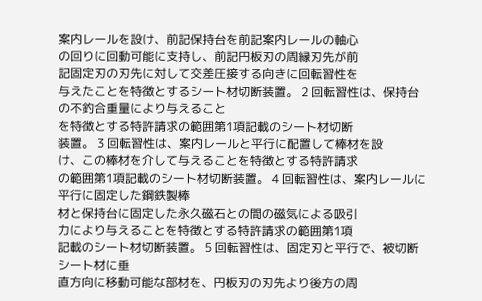案内レールを設け、前記保持台を前記案内レールの軸心
の回りに回動可能に支持し、前記円板刃の周縁刃先が前
記固定刃の刃先に対して交差圧接する向きに回転習性を
与えたことを特徴とするシート材切断装置。 2 回転習性は、保持台の不釣合重量により与えること
を特徴とする特許請求の範囲第1項記載のシート材切断
装置。 3 回転習性は、案内レールと平行に配置して棒材を設
け、この棒材を介して与えることを特徴とする特許請求
の範囲第1項記載のシート材切断装置。 4 回転習性は、案内レールに平行に固定した鋼鉄製棒
材と保持台に固定した永久磁石との間の磁気による吸引
力により与えることを特徴とする特許請求の範囲第1項
記載のシート材切断装置。 5 回転習性は、固定刃と平行で、被切断シート材に垂
直方向に移動可能な部材を、円板刃の刃先より後方の周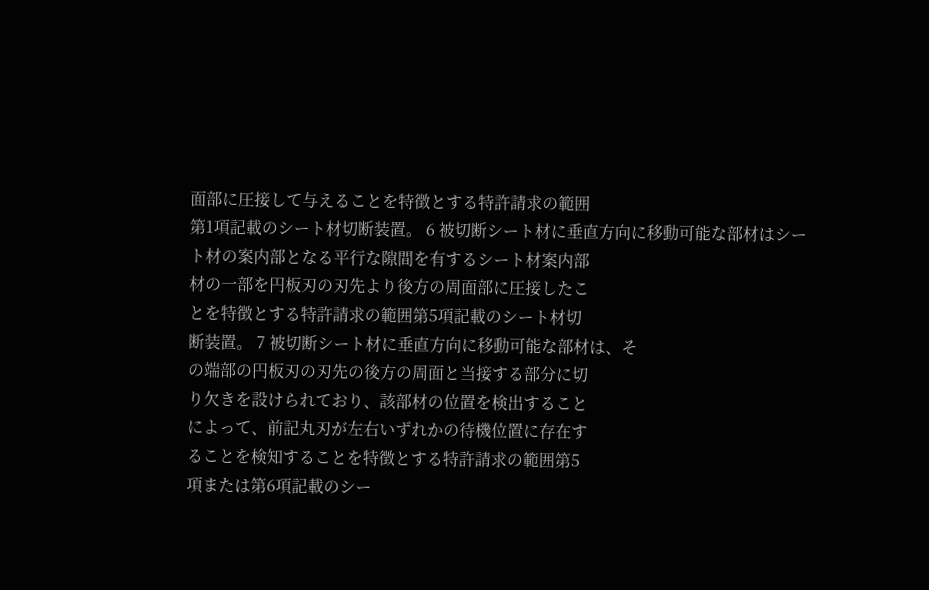面部に圧接して与えることを特徴とする特許請求の範囲
第1項記載のシート材切断装置。 6 被切断シート材に垂直方向に移動可能な部材はシー
ト材の案内部となる平行な隙間を有するシート材案内部
材の一部を円板刃の刃先より後方の周面部に圧接したこ
とを特徴とする特許請求の範囲第5項記載のシート材切
断装置。 7 被切断シート材に垂直方向に移動可能な部材は、そ
の端部の円板刃の刃先の後方の周面と当接する部分に切
り欠きを設けられており、該部材の位置を検出すること
によって、前記丸刃が左右いずれかの待機位置に存在す
ることを検知することを特徴とする特許請求の範囲第5
項または第6項記載のシー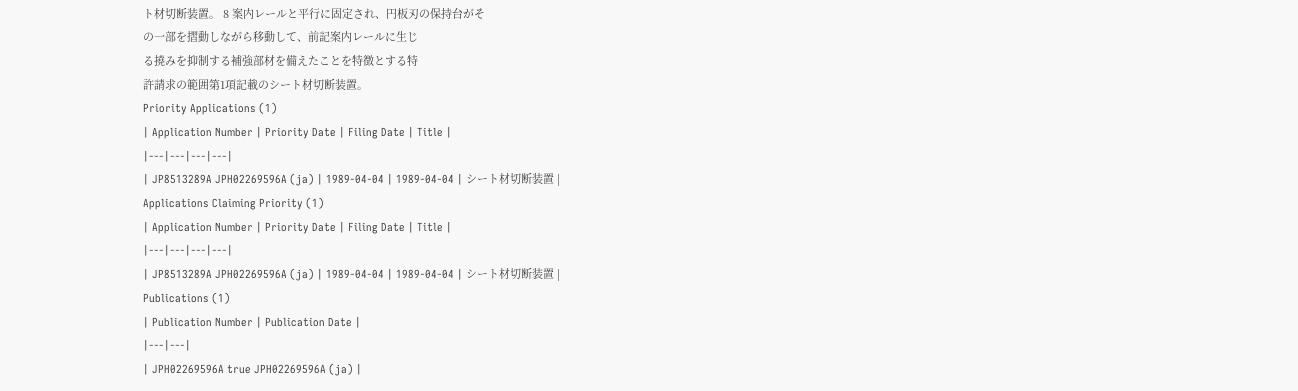ト材切断装置。 8 案内レールと平行に固定され、円板刃の保持台がそ
の一部を摺動しながら移動して、前記案内レールに生じ
る撓みを抑制する補強部材を備えたことを特徴とする特
許請求の範囲第1項記載のシート材切断装置。
Priority Applications (1)
| Application Number | Priority Date | Filing Date | Title |
|---|---|---|---|
| JP8513289A JPH02269596A (ja) | 1989-04-04 | 1989-04-04 | シート材切断装置 |
Applications Claiming Priority (1)
| Application Number | Priority Date | Filing Date | Title |
|---|---|---|---|
| JP8513289A JPH02269596A (ja) | 1989-04-04 | 1989-04-04 | シート材切断装置 |
Publications (1)
| Publication Number | Publication Date |
|---|---|
| JPH02269596A true JPH02269596A (ja) |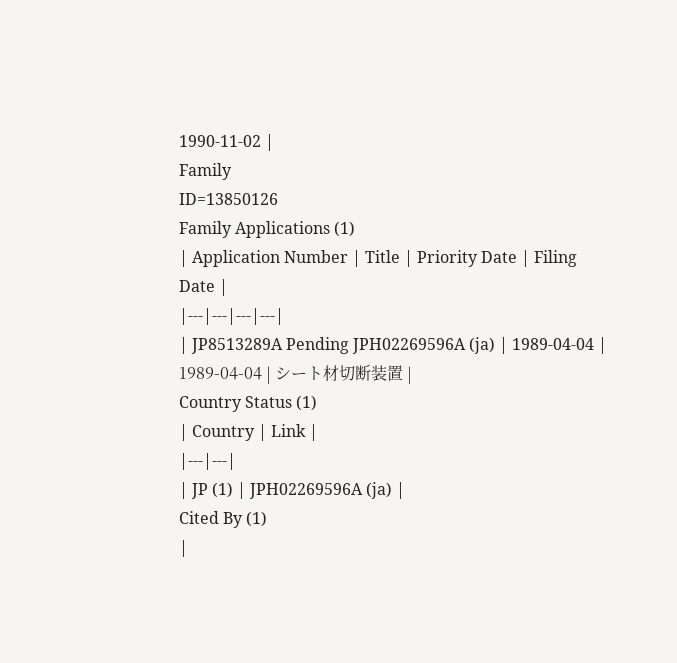1990-11-02 |
Family
ID=13850126
Family Applications (1)
| Application Number | Title | Priority Date | Filing Date |
|---|---|---|---|
| JP8513289A Pending JPH02269596A (ja) | 1989-04-04 | 1989-04-04 | シート材切断装置 |
Country Status (1)
| Country | Link |
|---|---|
| JP (1) | JPH02269596A (ja) |
Cited By (1)
|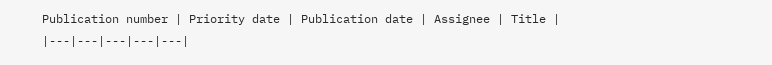Publication number | Priority date | Publication date | Assignee | Title |
|---|---|---|---|---|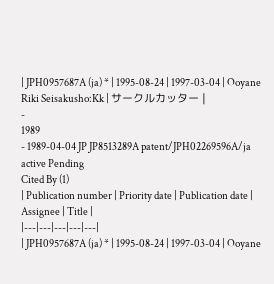| JPH0957687A (ja) * | 1995-08-24 | 1997-03-04 | Ooyane Riki Seisakusho:Kk | サークルカッター |
-
1989
- 1989-04-04 JP JP8513289A patent/JPH02269596A/ja active Pending
Cited By (1)
| Publication number | Priority date | Publication date | Assignee | Title |
|---|---|---|---|---|
| JPH0957687A (ja) * | 1995-08-24 | 1997-03-04 | Ooyane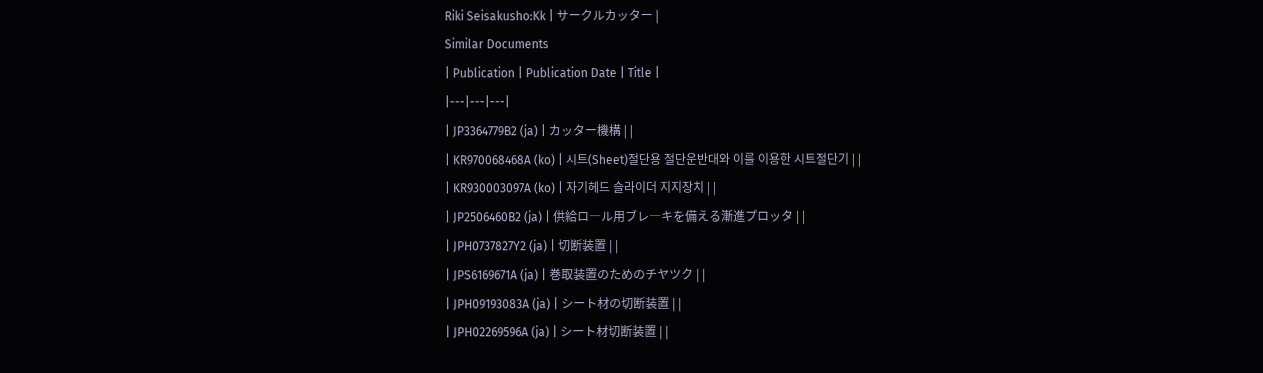Riki Seisakusho:Kk | サークルカッター |
Similar Documents
| Publication | Publication Date | Title |
|---|---|---|
| JP3364779B2 (ja) | カッター機構 | |
| KR970068468A (ko) | 시트(Sheet)절단용 절단운반대와 이를 이용한 시트절단기 | |
| KR930003097A (ko) | 자기헤드 슬라이더 지지장치 | |
| JP2506460B2 (ja) | 供給ロ―ル用ブレ―キを備える漸進プロッタ | |
| JPH0737827Y2 (ja) | 切断装置 | |
| JPS6169671A (ja) | 巻取装置のためのチヤツク | |
| JPH09193083A (ja) | シート材の切断装置 | |
| JPH02269596A (ja) | シート材切断装置 | |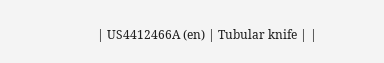| US4412466A (en) | Tubular knife | |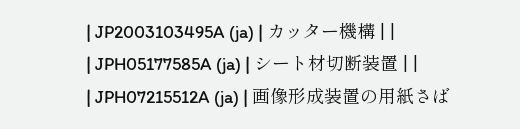| JP2003103495A (ja) | カッター機構 | |
| JPH05177585A (ja) | シート材切断装置 | |
| JPH07215512A (ja) | 画像形成装置の用紙さば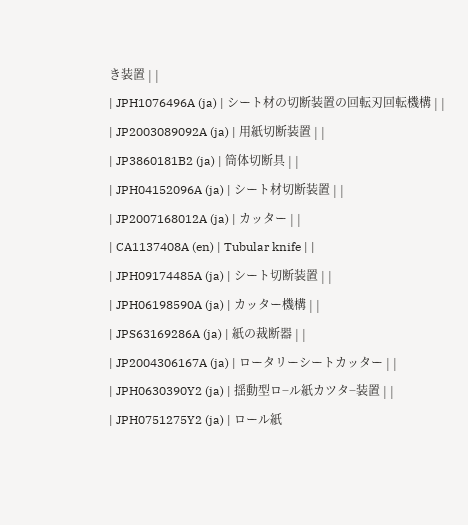き装置 | |
| JPH1076496A (ja) | シート材の切断装置の回転刃回転機構 | |
| JP2003089092A (ja) | 用紙切断装置 | |
| JP3860181B2 (ja) | 筒体切断具 | |
| JPH04152096A (ja) | シート材切断装置 | |
| JP2007168012A (ja) | カッター | |
| CA1137408A (en) | Tubular knife | |
| JPH09174485A (ja) | シート切断装置 | |
| JPH06198590A (ja) | カッター機構 | |
| JPS63169286A (ja) | 紙の裁断器 | |
| JP2004306167A (ja) | ロータリーシートカッター | |
| JPH0630390Y2 (ja) | 揺動型ロ−ル紙カツタ−装置 | |
| JPH0751275Y2 (ja) | ロール紙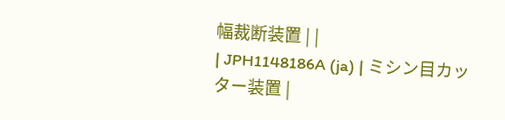幅裁断装置 | |
| JPH1148186A (ja) | ミシン目カッター装置 |